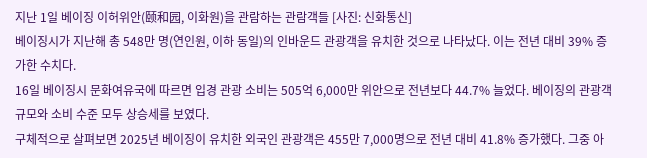지난 1일 베이징 이허위안(颐和园, 이화원)을 관람하는 관람객들 [사진: 신화통신]
베이징시가 지난해 총 548만 명(연인원, 이하 동일)의 인바운드 관광객을 유치한 것으로 나타났다. 이는 전년 대비 39% 증가한 수치다.
16일 베이징시 문화여유국에 따르면 입경 관광 소비는 505억 6,000만 위안으로 전년보다 44.7% 늘었다. 베이징의 관광객 규모와 소비 수준 모두 상승세를 보였다.
구체적으로 살펴보면 2025년 베이징이 유치한 외국인 관광객은 455만 7,000명으로 전년 대비 41.8% 증가했다. 그중 아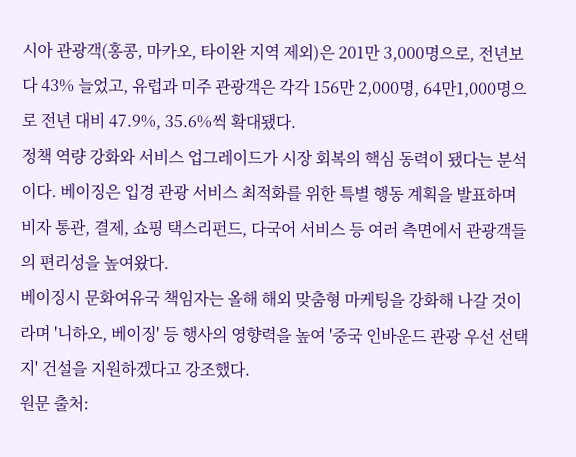시아 관광객(홍콩, 마카오, 타이완 지역 제외)은 201만 3,000명으로, 전년보다 43% 늘었고, 유럽과 미주 관광객은 각각 156만 2,000명, 64만1,000명으로 전년 대비 47.9%, 35.6%씩 확대됐다.
정책 역량 강화와 서비스 업그레이드가 시장 회복의 핵심 동력이 됐다는 분석이다. 베이징은 입경 관광 서비스 최적화를 위한 특별 행동 계획을 발표하며 비자 통관, 결제, 쇼핑 택스리펀드, 다국어 서비스 등 여러 측면에서 관광객들의 편리성을 높여왔다.
베이징시 문화여유국 책임자는 올해 해외 맞춤형 마케팅을 강화해 나갈 것이라며 '니하오, 베이징' 등 행사의 영향력을 높여 '중국 인바운드 관광 우선 선택지' 건설을 지원하겠다고 강조했다.
원문 출처: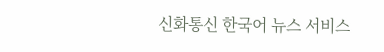신화통신 한국어 뉴스 서비스